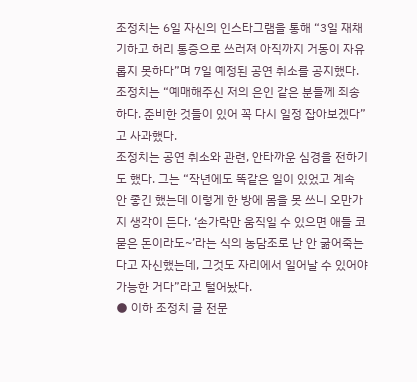조정치는 6일 자신의 인스타그램을 통해 “3일 재채기하고 허리 통증으로 쓰러져 아직까지 거동이 자유롭지 못하다”며 7일 예정된 공연 취소를 공지했다.
조정치는 “예매해주신 저의 은인 같은 분들께 죄송하다. 준비한 것들이 있어 꼭 다시 일정 잡아보겠다”고 사과했다.
조정치는 공연 취소와 관련, 안타까운 심경을 전하기도 했다. 그는 “작년에도 똑같은 일이 있었고 계속 안 좋긴 했는데 이렇게 한 방에 몸을 못 쓰니 오만가지 생각이 든다. ‘손가락만 움직일 수 있으면 애들 코 묻은 돈이라도~’라는 식의 농담조로 난 안 굶어죽는다고 자신했는데, 그것도 자리에서 일어날 수 있어야 가능한 거다”라고 털어놨다.
● 이하 조정치 글 전문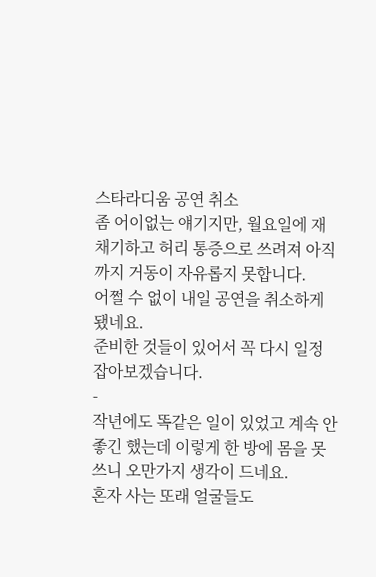스타라디움 공연 취소
좀 어이없는 얘기지만, 월요일에 재채기하고 허리 통증으로 쓰려져 아직까지 거동이 자유롭지 못합니다.
어쩔 수 없이 내일 공연을 취소하게 됐네요.
준비한 것들이 있어서 꼭 다시 일정 잡아보겠습니다.
-
작년에도 똑같은 일이 있었고 계속 안 좋긴 했는데 이렇게 한 방에 몸을 못 쓰니 오만가지 생각이 드네요.
혼자 사는 또래 얼굴들도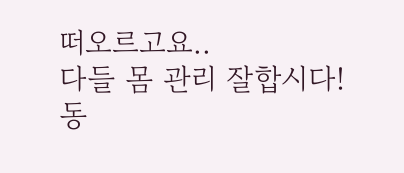떠오르고요..
다들 몸 관리 잘합시다!
동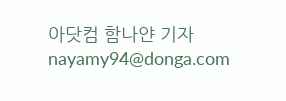아닷컴 함나얀 기자 nayamy94@donga.com